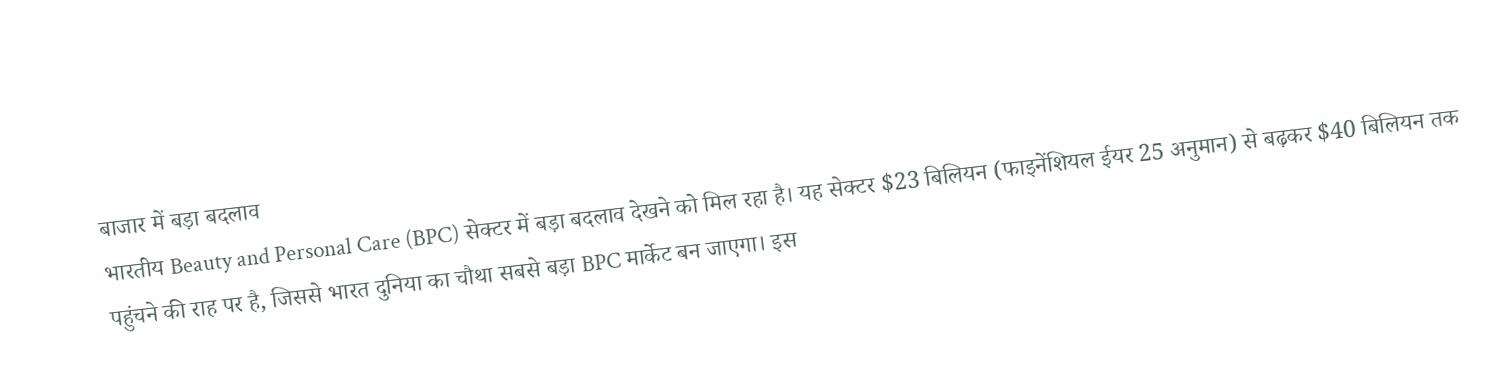बाजार में बड़ा बदलाव
भारतीय Beauty and Personal Care (BPC) सेक्टर में बड़ा बदलाव देखने को मिल रहा है। यह सेक्टर $23 बिलियन (फाइनेंशियल ईयर 25 अनुमान) से बढ़कर $40 बिलियन तक पहुंचने की राह पर है, जिससे भारत दुनिया का चौथा सबसे बड़ा BPC मार्केट बन जाएगा। इस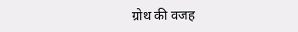ग्रोथ की वजह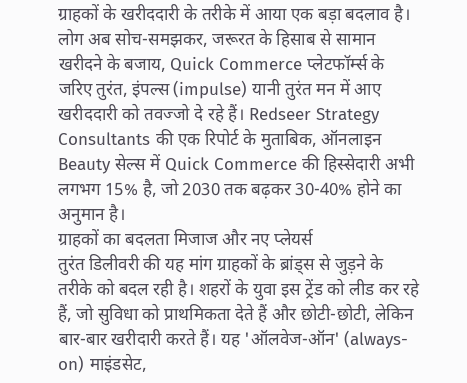ग्राहकों के खरीददारी के तरीके में आया एक बड़ा बदलाव है। लोग अब सोच-समझकर, जरूरत के हिसाब से सामान खरीदने के बजाय, Quick Commerce प्लेटफॉर्म्स के जरिए तुरंत, इंपल्स (impulse) यानी तुरंत मन में आए खरीददारी को तवज्जो दे रहे हैं। Redseer Strategy Consultants की एक रिपोर्ट के मुताबिक, ऑनलाइन Beauty सेल्स में Quick Commerce की हिस्सेदारी अभी लगभग 15% है, जो 2030 तक बढ़कर 30-40% होने का अनुमान है।
ग्राहकों का बदलता मिजाज और नए प्लेयर्स
तुरंत डिलीवरी की यह मांग ग्राहकों के ब्रांड्स से जुड़ने के तरीके को बदल रही है। शहरों के युवा इस ट्रेंड को लीड कर रहे हैं, जो सुविधा को प्राथमिकता देते हैं और छोटी-छोटी, लेकिन बार-बार खरीदारी करते हैं। यह 'ऑलवेज-ऑन' (always-on) माइंडसेट,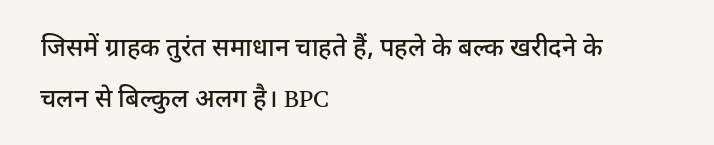जिसमें ग्राहक तुरंत समाधान चाहते हैं, पहले के बल्क खरीदने के चलन से बिल्कुल अलग है। BPC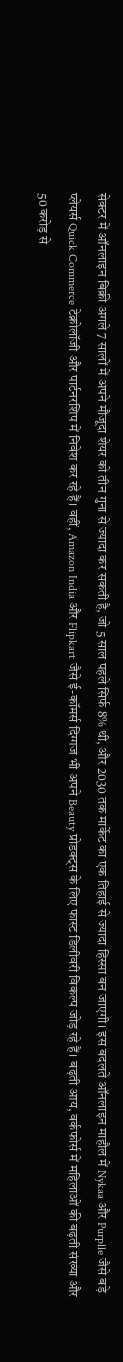सेक्टर में ऑनलाइन बिक्री अगले 7 सालों में अपने मौजूदा शेयर को तीन गुना से ज्यादा कर सकती है, जो 5 साल पहले सिर्फ 8% थी, और 2030 तक मार्केट का एक तिहाई से ज्यादा हिस्सा बन जाएगी। इस बदलते ऑनलाइन माहौल में Nykaa और Purplle जैसे बड़े प्लेयर्स Quick Commerce टेक्नोलॉजी और पार्टनरशिप में निवेश कर रहे हैं। वहीं, Amazon India और Flipkart जैसे ई-कॉमर्स दिग्गज भी अपने Beauty प्रोडक्ट्स के लिए फास्ट डिलीवरी विकल्प जोड़ रहे हैं। बढ़ती आय, वर्कफोर्स में महिलाओं की बढ़ती संख्या और 50 करोड़ से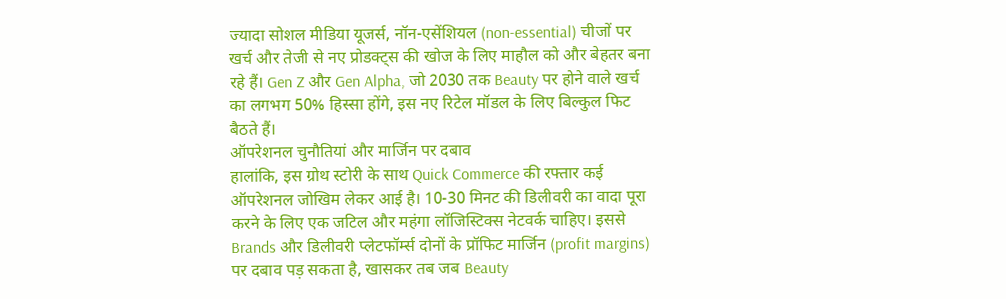ज्यादा सोशल मीडिया यूजर्स, नॉन-एसेंशियल (non-essential) चीजों पर खर्च और तेजी से नए प्रोडक्ट्स की खोज के लिए माहौल को और बेहतर बना रहे हैं। Gen Z और Gen Alpha, जो 2030 तक Beauty पर होने वाले खर्च का लगभग 50% हिस्सा होंगे, इस नए रिटेल मॉडल के लिए बिल्कुल फिट बैठते हैं।
ऑपरेशनल चुनौतियां और मार्जिन पर दबाव
हालांकि, इस ग्रोथ स्टोरी के साथ Quick Commerce की रफ्तार कई ऑपरेशनल जोखिम लेकर आई है। 10-30 मिनट की डिलीवरी का वादा पूरा करने के लिए एक जटिल और महंगा लॉजिस्टिक्स नेटवर्क चाहिए। इससे Brands और डिलीवरी प्लेटफॉर्म्स दोनों के प्रॉफिट मार्जिन (profit margins) पर दबाव पड़ सकता है, खासकर तब जब Beauty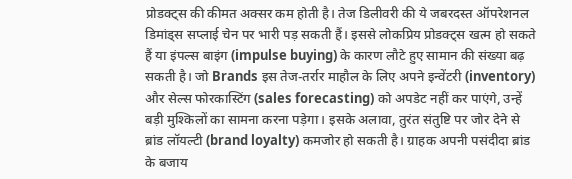प्रोडक्ट्स की कीमत अक्सर कम होती है। तेज डिलीवरी की ये जबरदस्त ऑपरेशनल डिमांड्स सप्लाई चेन पर भारी पड़ सकती हैं। इससे लोकप्रिय प्रोडक्ट्स खत्म हो सकते हैं या इंपल्स बाइंग (impulse buying) के कारण लौटे हुए सामान की संख्या बढ़ सकती है। जो Brands इस तेज-तर्रार माहौल के लिए अपने इन्वेंटरी (inventory) और सेल्स फोरकास्टिंग (sales forecasting) को अपडेट नहीं कर पाएंगे, उन्हें बड़ी मुश्किलों का सामना करना पड़ेगा। इसके अलावा, तुरंत संतुष्टि पर जोर देने से ब्रांड लॉयल्टी (brand loyalty) कमजोर हो सकती है। ग्राहक अपनी पसंदीदा ब्रांड के बजाय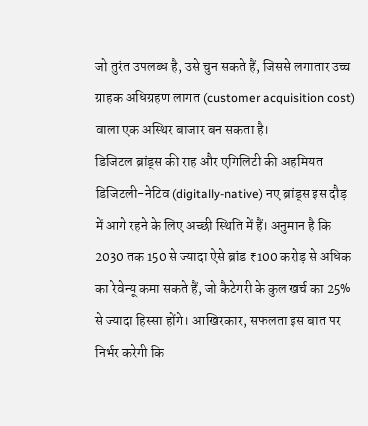जो तुरंत उपलब्ध है, उसे चुन सकते हैं, जिससे लगातार उच्च ग्राहक अधिग्रहण लागत (customer acquisition cost) वाला एक अस्थिर बाजार बन सकता है।
डिजिटल ब्रांड्स की राह और एगिलिटी की अहमियत
डिजिटली-नेटिव (digitally-native) नए ब्रांड्स इस दौड़ में आगे रहने के लिए अच्छी स्थिति में हैं। अनुमान है कि 2030 तक 150 से ज्यादा ऐसे ब्रांड ₹100 करोड़ से अधिक का रेवेन्यू कमा सकते हैं, जो कैटेगरी के कुल खर्च का 25% से ज्यादा हिस्सा होंगे। आखिरकार, सफलता इस बात पर निर्भर करेगी कि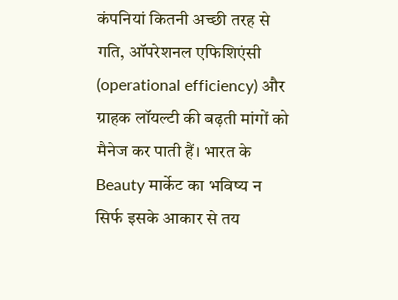कंपनियां कितनी अच्छी तरह से गति, ऑपरेशनल एफिशिएंसी (operational efficiency) और ग्राहक लॉयल्टी की बढ़ती मांगों को मैनेज कर पाती हैं। भारत के Beauty मार्केट का भविष्य न सिर्फ इसके आकार से तय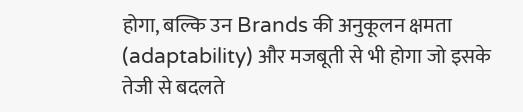होगा, बल्कि उन Brands की अनुकूलन क्षमता (adaptability) और मजबूती से भी होगा जो इसके तेजी से बदलते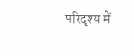परिदृश्य में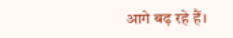आगे बढ़ रहे हैं।